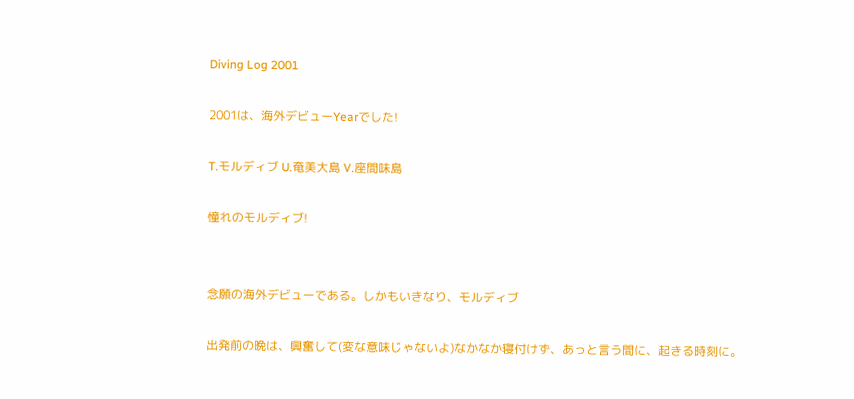Diving Log 2001

2001は、海外デビューYearでした!

T.モルディブ U.奄美大島 V.座間味島

憧れのモルディブ!


念願の海外デビューである。しかもいきなり、モルディブ

出発前の晩は、興奮して(変な意味じゃないよ)なかなか寝付けず、あっと言う間に、起きる時刻に。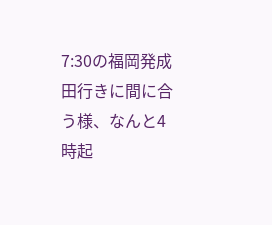7:30の福岡発成田行きに間に合う様、なんと4時起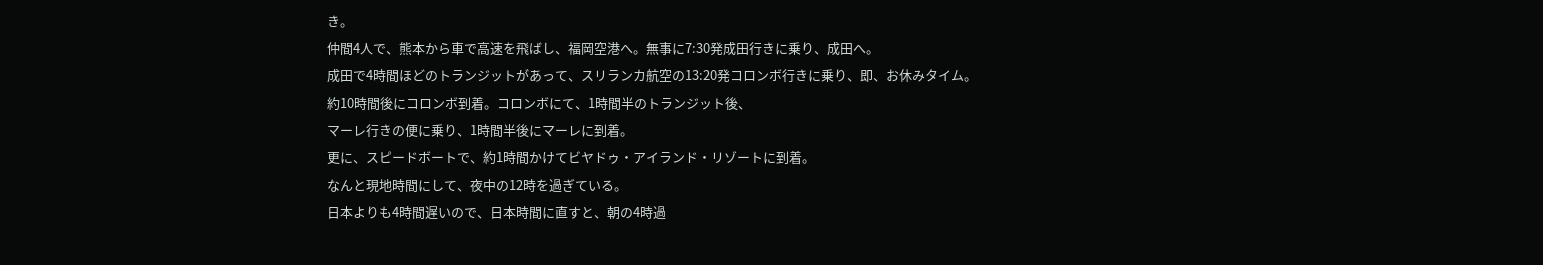き。
仲間4人で、熊本から車で高速を飛ばし、福岡空港へ。無事に7:30発成田行きに乗り、成田へ。
成田で4時間ほどのトランジットがあって、スリランカ航空の13:20発コロンボ行きに乗り、即、お休みタイム。
約10時間後にコロンボ到着。コロンボにて、1時間半のトランジット後、
マーレ行きの便に乗り、1時間半後にマーレに到着。
更に、スピードボートで、約1時間かけてビヤドゥ・アイランド・リゾートに到着。
なんと現地時間にして、夜中の12時を過ぎている。
日本よりも4時間遅いので、日本時間に直すと、朝の4時過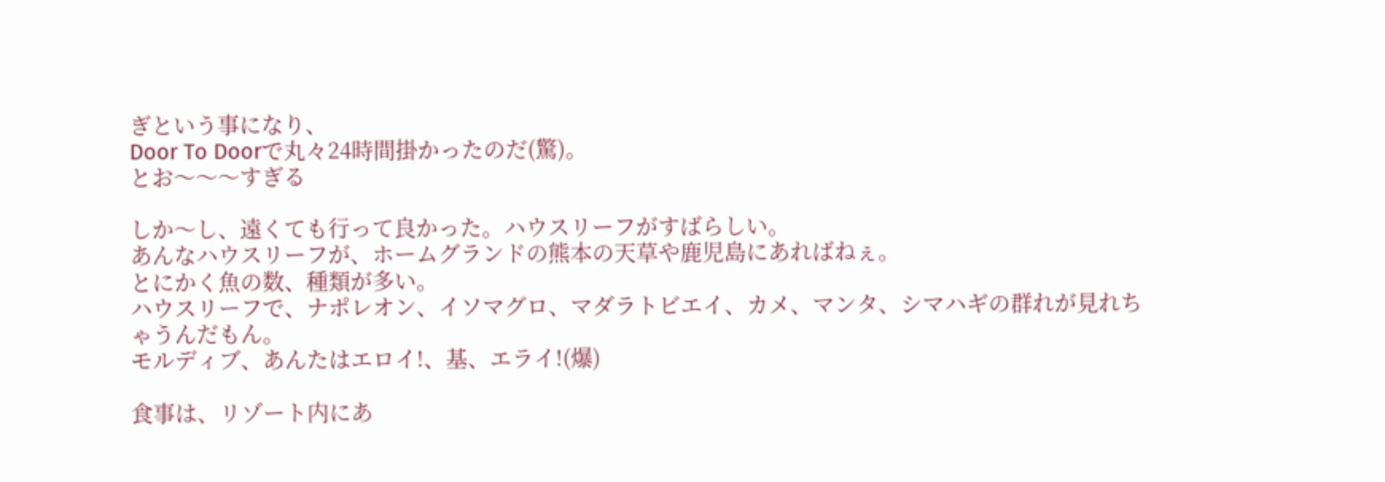ぎという事になり、
Door To Doorで丸々24時間掛かったのだ(驚)。
とお〜〜〜すぎる

しか〜し、遠くても行って良かった。ハウスリーフがすばらしい。
あんなハウスリーフが、ホームグランドの熊本の天草や鹿児島にあればねぇ。
とにかく魚の数、種類が多い。
ハウスリーフで、ナポレオン、イソマグロ、マダラトビエイ、カメ、マンタ、シマハギの群れが見れちゃうんだもん。
モルディブ、あんたはエロイ!、基、エライ!(爆)

食事は、リゾート内にあ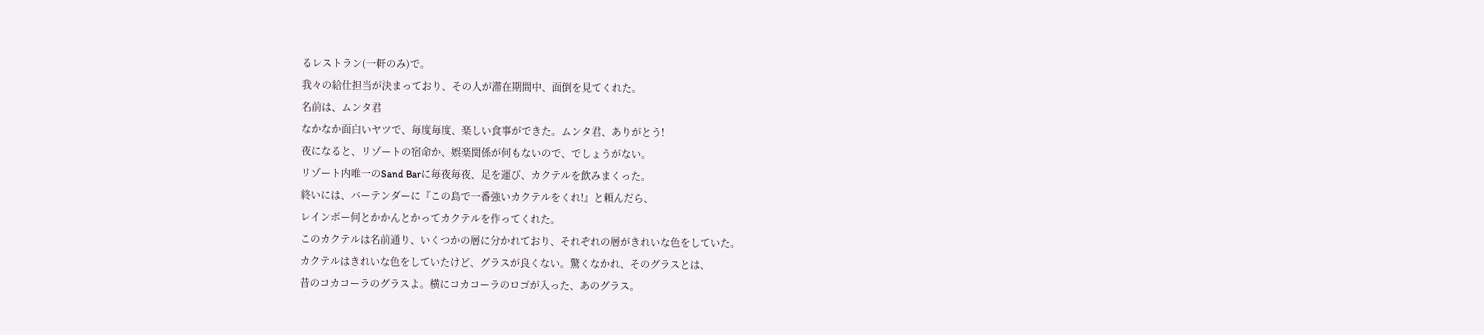るレストラン(一軒のみ)で。
我々の給仕担当が決まっており、その人が滞在期間中、面倒を見てくれた。
名前は、ムンタ君
なかなか面白いヤツで、毎度毎度、楽しい食事ができた。ムンタ君、ありがとう!
夜になると、リゾートの宿命か、娯楽関係が何もないので、でしょうがない。
リゾート内唯一のSand Barに毎夜毎夜、足を運び、カクテルを飲みまくった。
終いには、バーテンダーに『この島で一番強いカクテルをくれ!』と頼んだら、
レインボー何とかかんとかってカクテルを作ってくれた。
このカクテルは名前通り、いくつかの層に分かれており、それぞれの層がきれいな色をしていた。
カクテルはきれいな色をしていたけど、グラスが良くない。驚くなかれ、そのグラスとは、
昔のコカコーラのグラスよ。横にコカコーラのロゴが入った、あのグラス。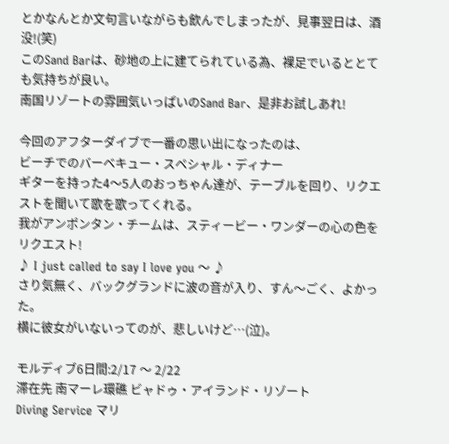とかなんとか文句言いながらも飲んでしまったが、見事翌日は、酒没!(笑)
このSand Barは、砂地の上に建てられている為、裸足でいるととても気持ちが良い。
南国リゾートの雰囲気いっぱいのSand Bar、是非お試しあれ!

今回のアフターダイブで一番の思い出になったのは、
ビーチでのバーベキュー・スペシャル・ディナー
ギターを持った4〜5人のおっちゃん達が、テーブルを回り、リクエストを聞いて歌を歌ってくれる。
我がアンポンタン・チームは、スティービー・ワンダーの心の色をリクエスト!
♪ I just called to say I love you 〜 ♪
さり気無く、バックグランドに波の音が入り、すん〜ごく、よかった。
横に彼女がいないってのが、悲しいけど…(泣)。

モルディブ6日間:2/17 〜 2/22
滞在先 南マーレ環礁 ビャドゥ・アイランド・リゾート
Diving Service マリ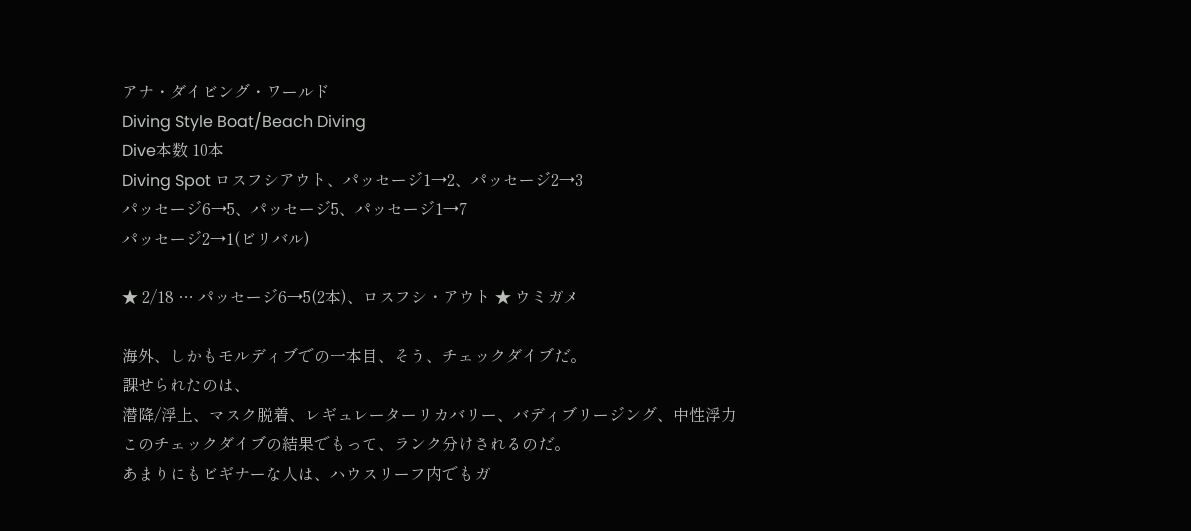アナ・ダイビング・ワールド
Diving Style Boat/Beach Diving
Dive本数 10本
Diving Spot ロスフシアウト、パッセージ1→2、パッセージ2→3
パッセージ6→5、パッセージ5、パッセージ1→7
パッセージ2→1(ビリバル)

★ 2/18 … パッセージ6→5(2本)、ロスフシ・アウト ★ ウミガメ

海外、しかもモルディブでの一本目、そう、チェックダイブだ。
課せられたのは、
潜降/浮上、マスク脱着、レギュレーターリカバリー、バディブリージング、中性浮力
このチェックダイブの結果でもって、ランク分けされるのだ。
あまりにもビギナーな人は、ハウスリーフ内でもガ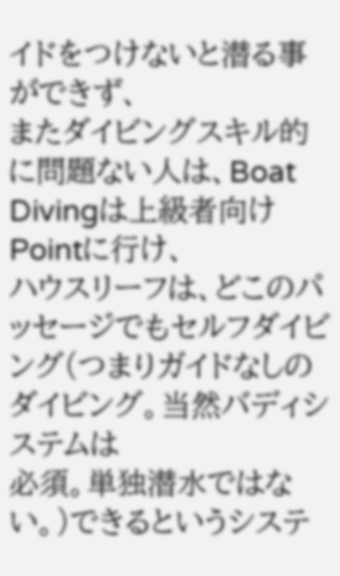イドをつけないと潜る事ができず、
またダイビングスキル的に問題ない人は、Boat Divingは上級者向けPointに行け、
ハウスリーフは、どこのパッセージでもセルフダイビング(つまりガイドなしのダイビング。当然バディシステムは
必須。単独潜水ではない。)できるというシステ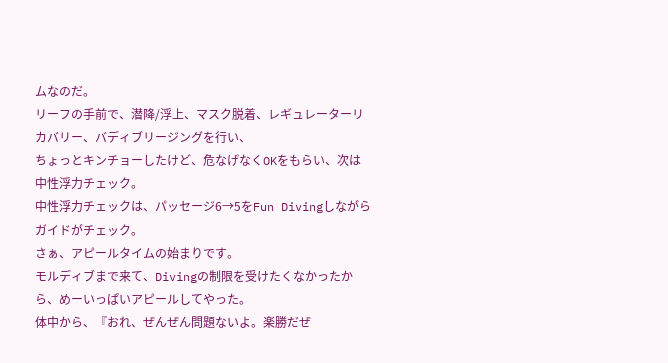ムなのだ。
リーフの手前で、潜降/浮上、マスク脱着、レギュレーターリカバリー、バディブリージングを行い、
ちょっとキンチョーしたけど、危なげなくOKをもらい、次は中性浮力チェック。
中性浮力チェックは、パッセージ6→5をFun Divingしながらガイドがチェック。
さぁ、アピールタイムの始まりです。
モルディブまで来て、Divingの制限を受けたくなかったから、めーいっぱいアピールしてやった。
体中から、『おれ、ぜんぜん問題ないよ。楽勝だぜ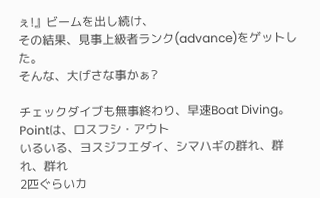ぇ!』ビームを出し続け、
その結果、見事上級者ランク(advance)をゲットした。
そんな、大げさな事かぁ?

チェックダイブも無事終わり、早速Boat Diving。Pointは、ロスフシ・アウト
いるいる、ヨスジフエダイ、シマハギの群れ、群れ、群れ
2匹ぐらいカ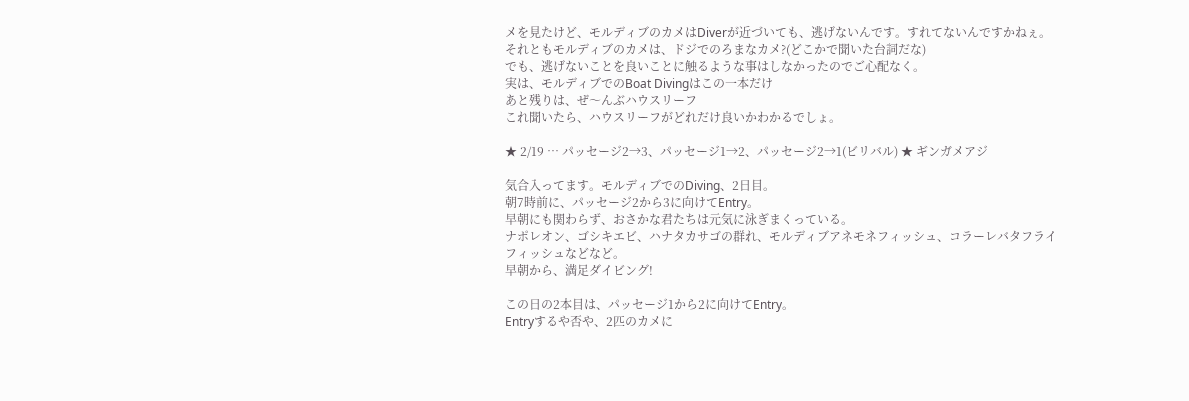メを見たけど、モルディブのカメはDiverが近づいても、逃げないんです。すれてないんですかねぇ。
それともモルディブのカメは、ドジでのろまなカメ?(どこかで聞いた台詞だな)
でも、逃げないことを良いことに触るような事はしなかったのでご心配なく。
実は、モルディブでのBoat Divingはこの一本だけ
あと残りは、ぜ〜んぶハウスリーフ
これ聞いたら、ハウスリーフがどれだけ良いかわかるでしょ。

★ 2/19 … パッセージ2→3、パッセージ1→2、パッセージ2→1(ビリバル) ★ ギンガメアジ

気合入ってます。モルディブでのDiving、2日目。
朝7時前に、パッセージ2から3に向けてEntry。
早朝にも関わらず、おさかな君たちは元気に泳ぎまくっている。
ナポレオン、ゴシキエビ、ハナタカサゴの群れ、モルディブアネモネフィッシュ、コラーレバタフライフィッシュなどなど。
早朝から、満足ダイビング!

この日の2本目は、パッセージ1から2に向けてEntry。
Entryするや否や、2匹のカメに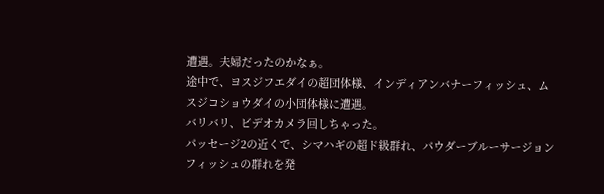遭遇。夫婦だったのかなぁ。
途中で、ヨスジフエダイの超団体様、インディアンバナーフィッシュ、ムスジコショウダイの小団体様に遭遇。
バリバリ、ビデオカメラ回しちゃった。
パッセージ2の近くで、シマハギの超ド級群れ、パウダーブルーサージョンフィッシュの群れを発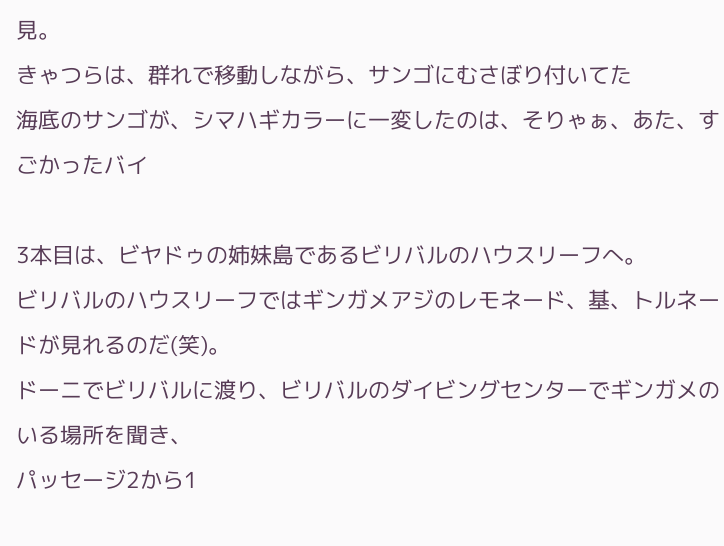見。
きゃつらは、群れで移動しながら、サンゴにむさぼり付いてた
海底のサンゴが、シマハギカラーに一変したのは、そりゃぁ、あた、すごかったバイ

3本目は、ビヤドゥの姉妹島であるビリバルのハウスリーフへ。
ビリバルのハウスリーフではギンガメアジのレモネード、基、トルネードが見れるのだ(笑)。
ドーニでビリバルに渡り、ビリバルのダイビングセンターでギンガメのいる場所を聞き、
パッセージ2から1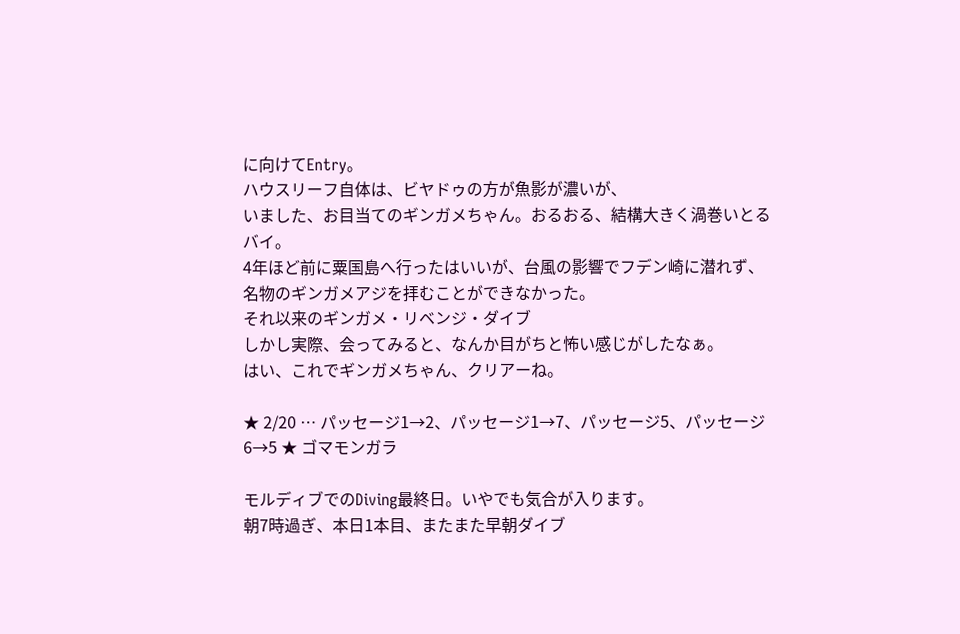に向けてEntry。
ハウスリーフ自体は、ビヤドゥの方が魚影が濃いが、
いました、お目当てのギンガメちゃん。おるおる、結構大きく渦巻いとるバイ。
4年ほど前に粟国島へ行ったはいいが、台風の影響でフデン崎に潜れず、
名物のギンガメアジを拝むことができなかった。
それ以来のギンガメ・リベンジ・ダイブ
しかし実際、会ってみると、なんか目がちと怖い感じがしたなぁ。
はい、これでギンガメちゃん、クリアーね。

★ 2/20 … パッセージ1→2、パッセージ1→7、パッセージ5、パッセージ6→5 ★ ゴマモンガラ

モルディブでのDiving最終日。いやでも気合が入ります。
朝7時過ぎ、本日1本目、またまた早朝ダイブ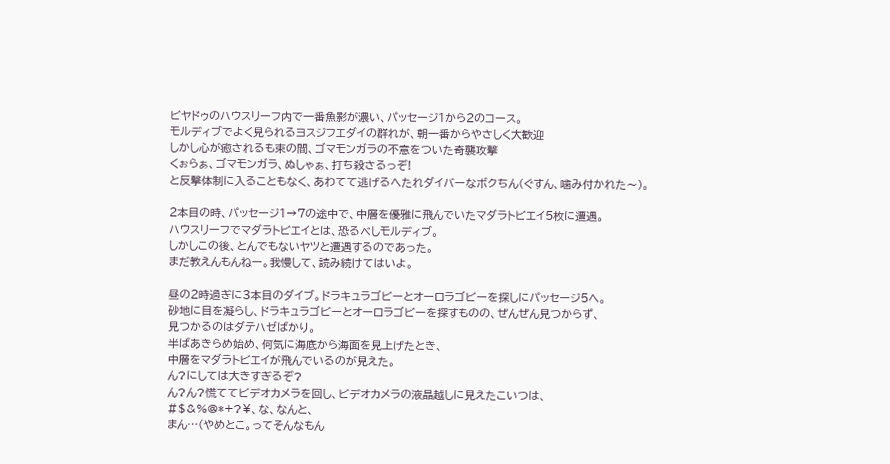ビヤドゥのハウスリーフ内で一番魚影が濃い、パッセージ1から2のコース。
モルディブでよく見られるヨスジフエダイの群れが、朝一番からやさしく大歓迎
しかし心が癒されるも束の間、ゴマモンガラの不意をついた奇襲攻撃
くぉらぁ、ゴマモンガラ、ぬしゃぁ、打ち殺さるっぞ!
と反撃体制に入ることもなく、あわてて逃げるへたれダイバーなボクちん(ぐすん、噛み付かれた〜)。

2本目の時、パッセージ1→7の途中で、中層を優雅に飛んでいたマダラトビエイ5枚に遭遇。
ハウスリーフでマダラトビエイとは、恐るべしモルディブ。
しかしこの後、とんでもないヤツと遭遇するのであった。
まだ教えんもんねー。我慢して、読み続けてはいよ。

昼の2時過ぎに3本目のダイブ。ドラキュラゴビーとオーロラゴビーを探しにパッセージ5へ。
砂地に目を凝らし、ドラキュラゴビーとオーロラゴビーを探すものの、ぜんぜん見つからず、
見つかるのはダテハゼばかり。
半ばあきらめ始め、何気に海底から海面を見上げたとき、
中層をマダラトビエイが飛んでいるのが見えた。
ん?にしては大きすぎるぞ?
ん?ん?慌ててビデオカメラを回し、ビデオカメラの液晶越しに見えたこいつは、
#$&%@*+?¥、な、なんと、
まん…(やめとこ。ってそんなもん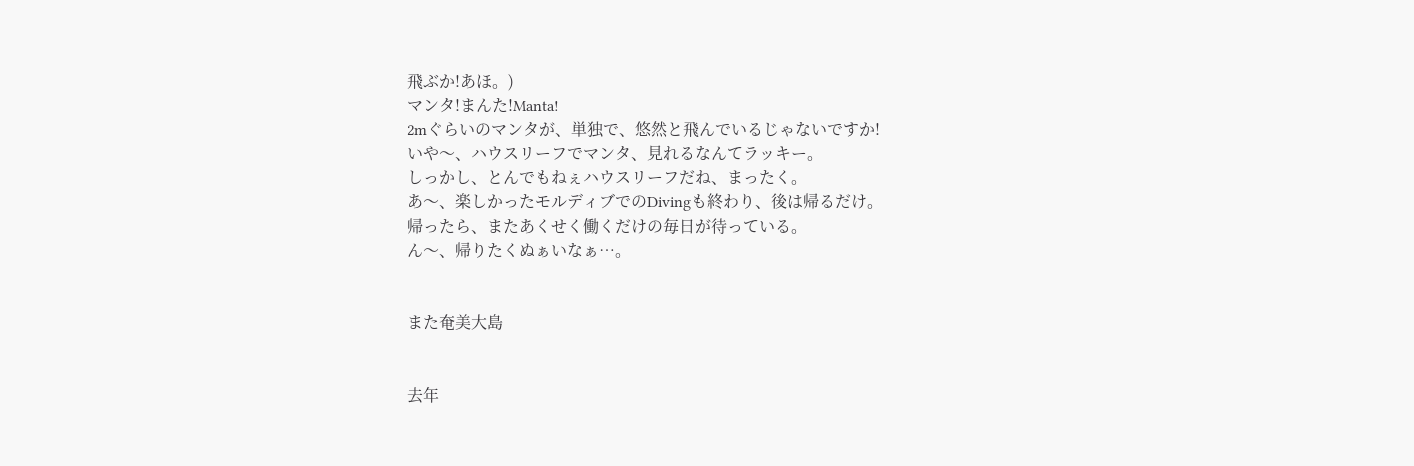飛ぶか!あほ。)
マンタ!まんた!Manta!
2mぐらいのマンタが、単独で、悠然と飛んでいるじゃないですか!
いや〜、ハウスリーフでマンタ、見れるなんてラッキー。
しっかし、とんでもねぇハウスリーフだね、まったく。
あ〜、楽しかったモルディブでのDivingも終わり、後は帰るだけ。
帰ったら、またあくせく働くだけの毎日が待っている。
ん〜、帰りたくぬぁいなぁ…。


また奄美大島


去年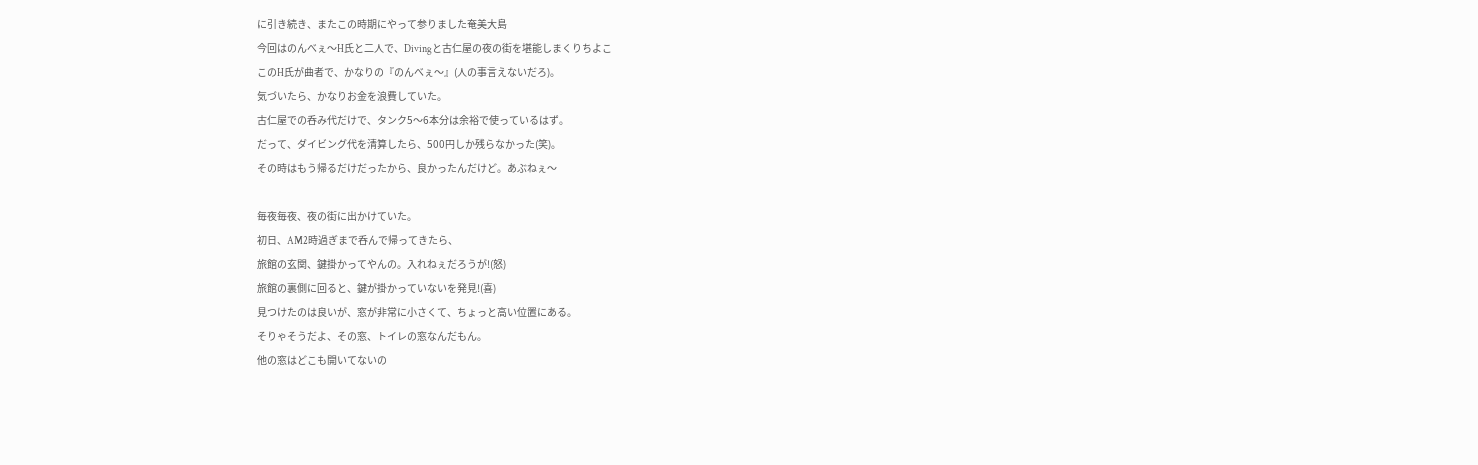に引き続き、またこの時期にやって参りました奄美大島
今回はのんべぇ〜H氏と二人で、Divingと古仁屋の夜の街を堪能しまくりちよこ
このH氏が曲者で、かなりの『のんべぇ〜』(人の事言えないだろ)。
気づいたら、かなりお金を浪費していた。
古仁屋での呑み代だけで、タンク5〜6本分は余裕で使っているはず。
だって、ダイビング代を清算したら、500円しか残らなかった(笑)。
その時はもう帰るだけだったから、良かったんだけど。あぶねぇ〜

毎夜毎夜、夜の街に出かけていた。
初日、AM2時過ぎまで呑んで帰ってきたら、
旅館の玄関、鍵掛かってやんの。入れねぇだろうが!(怒)
旅館の裏側に回ると、鍵が掛かっていないを発見!(喜)
見つけたのは良いが、窓が非常に小さくて、ちょっと高い位置にある。
そりゃそうだよ、その窓、トイレの窓なんだもん。
他の窓はどこも開いてないの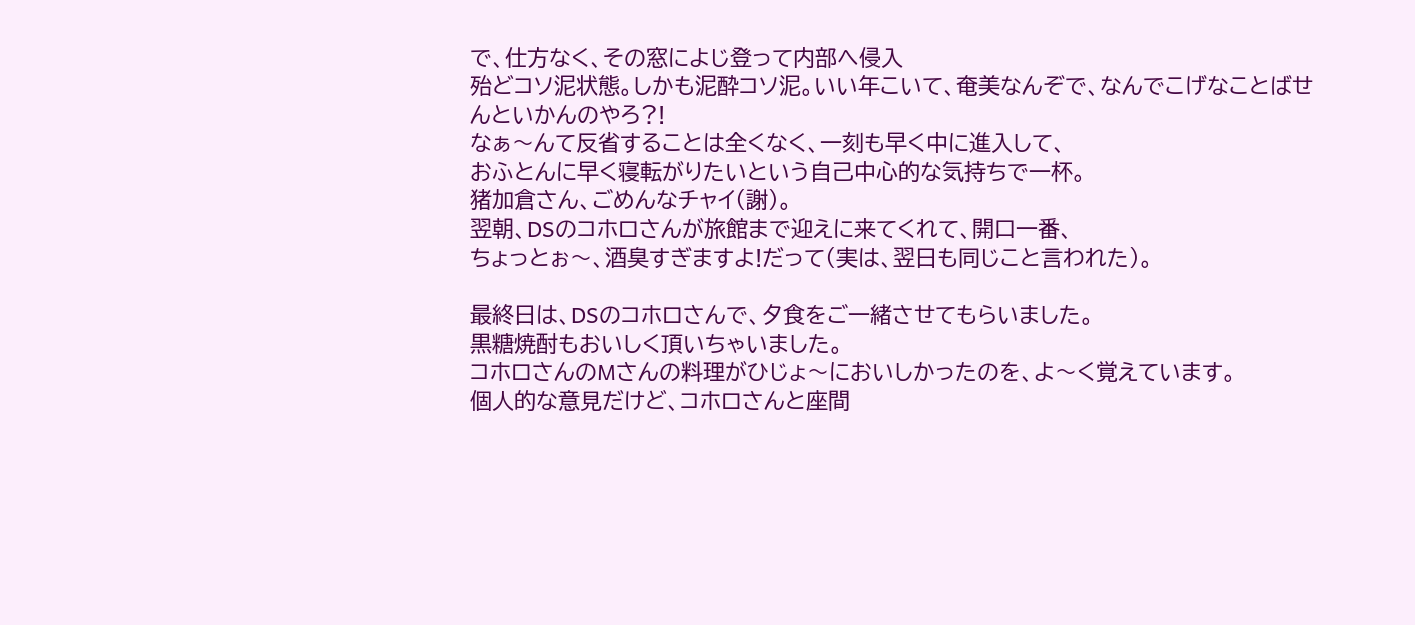で、仕方なく、その窓によじ登って内部へ侵入
殆どコソ泥状態。しかも泥酔コソ泥。いい年こいて、奄美なんぞで、なんでこげなことばせんといかんのやろ?!
なぁ〜んて反省することは全くなく、一刻も早く中に進入して、
おふとんに早く寝転がりたいという自己中心的な気持ちで一杯。
猪加倉さん、ごめんなチャイ(謝)。
翌朝、DSのコホロさんが旅館まで迎えに来てくれて、開口一番、
ちょっとぉ〜、酒臭すぎますよ!だって(実は、翌日も同じこと言われた)。

最終日は、DSのコホロさんで、夕食をご一緒させてもらいました。
黒糖焼酎もおいしく頂いちゃいました。
コホロさんのMさんの料理がひじょ〜においしかったのを、よ〜く覚えています。
個人的な意見だけど、コホロさんと座間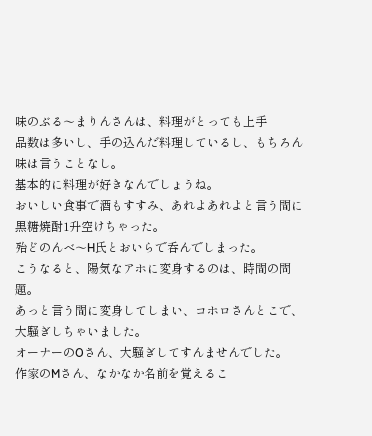味のぶる〜まりんさんは、料理がとっても上手
品数は多いし、手の込んだ料理しているし、もちろん味は言うことなし。
基本的に料理が好きなんでしょうね。
おいしい食事で酒もすすみ、あれよあれよと言う間に黒糖焼酎1升空けちゃった。
殆どのんべ〜H氏とおいらで呑んでしまった。
こうなると、陽気なアホに変身するのは、時間の問題。
あっと言う間に変身してしまい、コホロさんとこで、大騒ぎしちゃいました。
オーナーのOさん、大騒ぎしてすんませんでした。
作家のMさん、なかなか名前を覚えるこ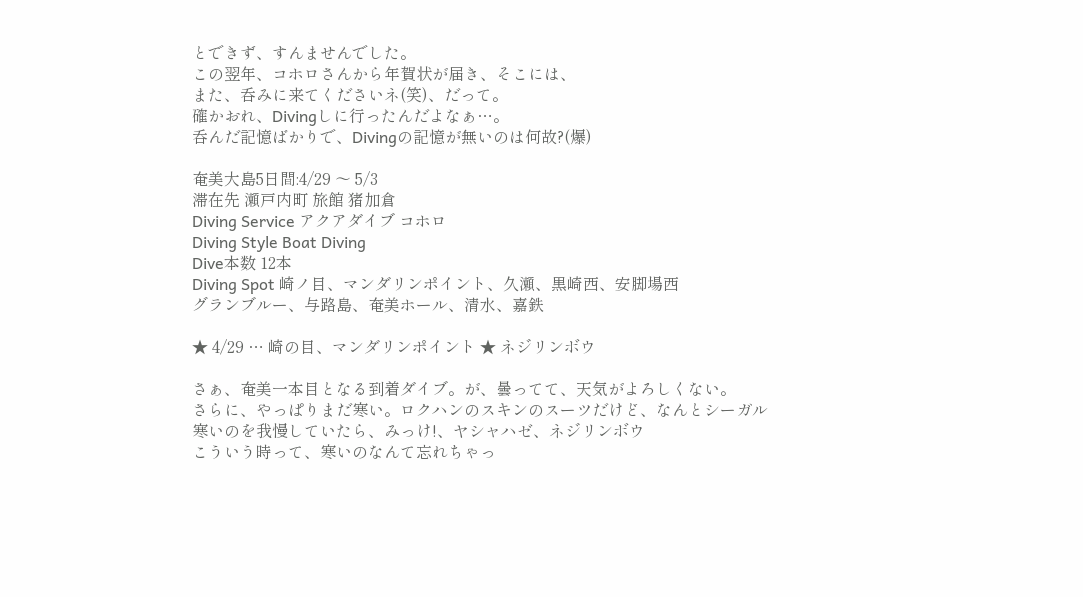とできず、すんませんでした。
この翌年、コホロさんから年賀状が届き、そこには、
また、呑みに来てくださいネ(笑)、だって。
確かおれ、Divingしに行ったんだよなぁ…。
呑んだ記憶ばかりで、Divingの記憶が無いのは何故?(爆)

奄美大島5日間:4/29 〜 5/3
滞在先 瀬戸内町 旅館 猪加倉
Diving Service アクアダイブ コホロ
Diving Style Boat Diving
Dive本数 12本
Diving Spot 崎ノ目、マンダリンポイント、久瀬、黒崎西、安脚場西
グランブルー、与路島、奄美ホール、清水、嘉鉄

★ 4/29 … 崎の目、マンダリンポイント ★ ネジリンボウ

さぁ、奄美一本目となる到着ダイブ。が、曇ってて、天気がよろしくない。
さらに、やっぱりまだ寒い。ロクハンのスキンのスーツだけど、なんとシーガル
寒いのを我慢していたら、みっけ!、ヤシャハゼ、ネジリンボウ
こういう時って、寒いのなんて忘れちゃっ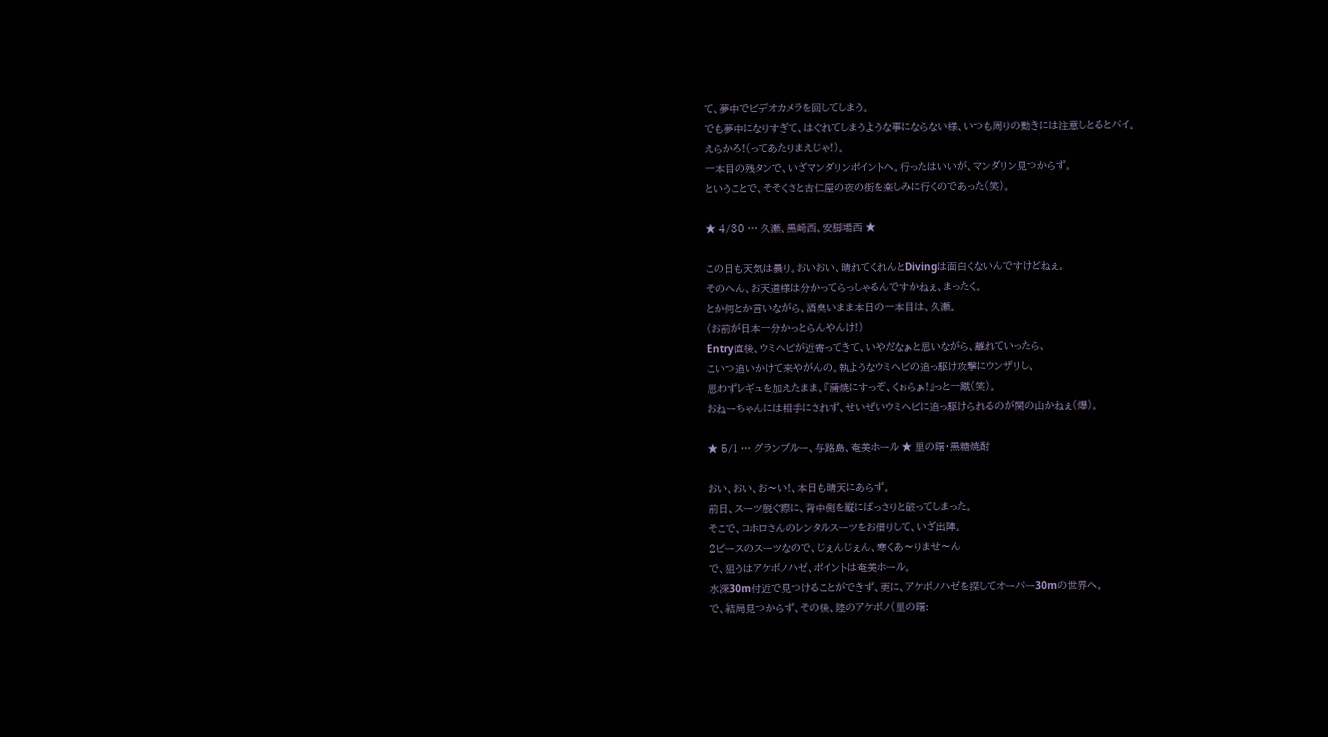て、夢中でビデオカメラを回してしまう。
でも夢中になりすぎて、はぐれてしまうような事にならない様、いつも周りの動きには注意しとるとバイ。
えらかろ!(ってあたりまえじゃ!)。
一本目の残タンで、いざマンダリンポイントへ。行ったはいいが、マンダリン見つからず。
ということで、そそくさと古仁屋の夜の街を楽しみに行くのであった(笑)。

★ 4/30 … 久瀬、黒崎西、安脚場西 ★

この日も天気は曇り。おいおい、晴れてくれんとDivingは面白くないんですけどねぇ。
そのへん、お天道様は分かってらっしゃるんですかねぇ、まったく。
とか何とか言いながら、酒臭いまま本日の一本目は、久瀬。
(お前が日本一分かっとらんやんけ!)
Entry直後、ウミヘビが近寄ってきて、いやだなぁと思いながら、離れていったら、
こいつ追いかけて来やがんの。執ようなウミヘビの追っ駆け攻撃にウンザリし、
思わずレギュを加えたまま、『蒲焼にすっぞ、くぉらぁ!』っと一蹴(笑)。
おねーちゃんには相手にされず、せいぜいウミヘビに追っ駆けられるのが関の山かねぇ(爆)。

★ 5/1 … グランブルー、与路島、奄美ホール ★ 里の曙・黒糖焼酎

おい、おい、お〜い!、本日も晴天にあらず。
前日、スーツ脱ぐ際に、背中側を縦にばっさりと破ってしまった。
そこで、コホロさんのレンタルスーツをお借りして、いざ出陣。
2ピースのスーツなので、じぇんじぇん、寒くあ〜りませ〜ん
で、狙うはアケボノハゼ、ポイントは奄美ホール。
水深30m付近で見つけることができず、更に、アケボノハゼを探してオーバー30mの世界へ。
で、結局見つからず、その後、陸のアケボノ(里の曙: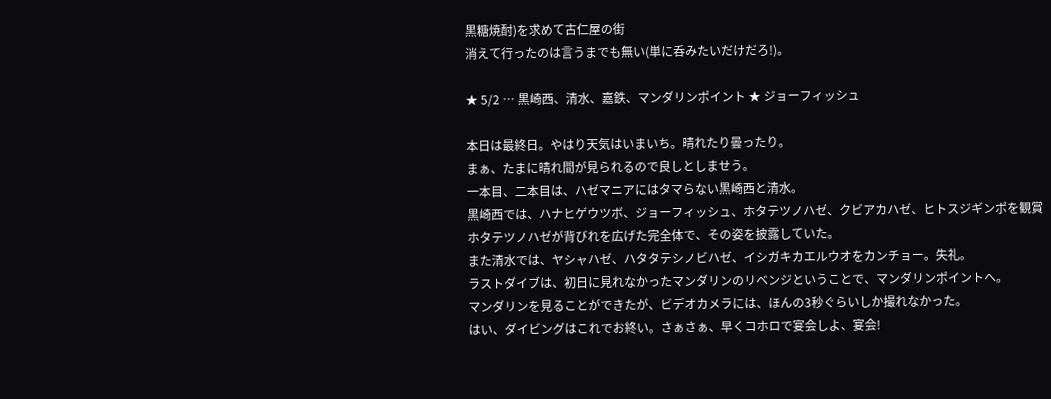黒糖焼酎)を求めて古仁屋の街
消えて行ったのは言うまでも無い(単に呑みたいだけだろ!)。

★ 5/2 … 黒崎西、清水、嘉鉄、マンダリンポイント ★ ジョーフィッシュ

本日は最終日。やはり天気はいまいち。晴れたり曇ったり。
まぁ、たまに晴れ間が見られるので良しとしませう。
一本目、二本目は、ハゼマニアにはタマらない黒崎西と清水。
黒崎西では、ハナヒゲウツボ、ジョーフィッシュ、ホタテツノハゼ、クビアカハゼ、ヒトスジギンポを観賞
ホタテツノハゼが背びれを広げた完全体で、その姿を披露していた。
また清水では、ヤシャハゼ、ハタタテシノビハゼ、イシガキカエルウオをカンチョー。失礼。
ラストダイブは、初日に見れなかったマンダリンのリベンジということで、マンダリンポイントへ。
マンダリンを見ることができたが、ビデオカメラには、ほんの3秒ぐらいしか撮れなかった。
はい、ダイビングはこれでお終い。さぁさぁ、早くコホロで宴会しよ、宴会!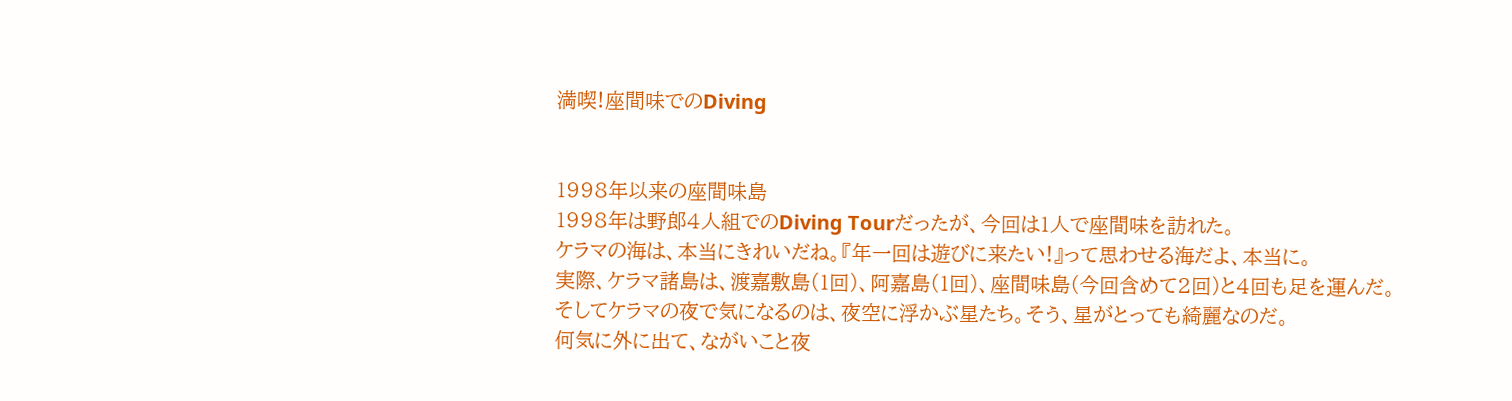満喫!座間味でのDiving


1998年以来の座間味島
1998年は野郎4人組でのDiving Tourだったが、今回は1人で座間味を訪れた。
ケラマの海は、本当にきれいだね。『年一回は遊びに来たい!』って思わせる海だよ、本当に。
実際、ケラマ諸島は、渡嘉敷島(1回)、阿嘉島(1回)、座間味島(今回含めて2回)と4回も足を運んだ。
そしてケラマの夜で気になるのは、夜空に浮かぶ星たち。そう、星がとっても綺麗なのだ。
何気に外に出て、ながいこと夜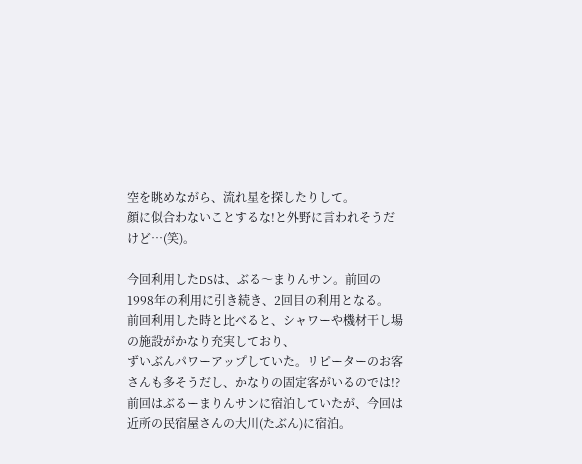空を眺めながら、流れ星を探したりして。
顔に似合わないことするな!と外野に言われそうだけど…(笑)。

今回利用したDSは、ぶる〜まりんサン。前回の1998年の利用に引き続き、2回目の利用となる。
前回利用した時と比べると、シャワーや機材干し場の施設がかなり充実しており、
ずいぶんパワーアップしていた。リピーターのお客さんも多そうだし、かなりの固定客がいるのでは!?
前回はぶるーまりんサンに宿泊していたが、今回は近所の民宿屋さんの大川(たぶん)に宿泊。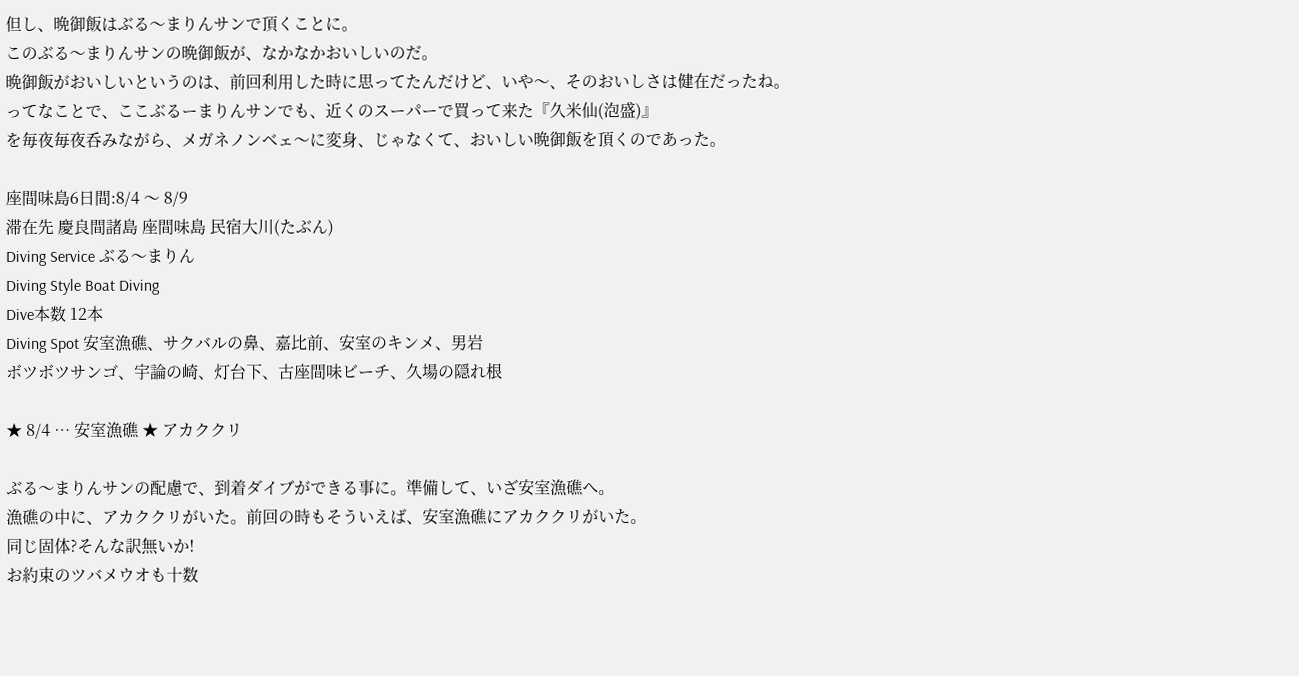但し、晩御飯はぶる〜まりんサンで頂くことに。
このぶる〜まりんサンの晩御飯が、なかなかおいしいのだ。
晩御飯がおいしいというのは、前回利用した時に思ってたんだけど、いや〜、そのおいしさは健在だったね。
ってなことで、ここぶるーまりんサンでも、近くのスーパーで買って来た『久米仙(泡盛)』
を毎夜毎夜呑みながら、メガネノンベェ〜に変身、じゃなくて、おいしい晩御飯を頂くのであった。

座間味島6日間:8/4 〜 8/9
滞在先 慶良間諸島 座間味島 民宿大川(たぶん)
Diving Service ぶる〜まりん
Diving Style Boat Diving
Dive本数 12本
Diving Spot 安室漁礁、サクバルの鼻、嘉比前、安室のキンメ、男岩
ボツボツサンゴ、宇論の崎、灯台下、古座間味ビーチ、久場の隠れ根

★ 8/4 … 安室漁礁 ★ アカククリ

ぶる〜まりんサンの配慮で、到着ダイブができる事に。準備して、いざ安室漁礁へ。
漁礁の中に、アカククリがいた。前回の時もそういえば、安室漁礁にアカククリがいた。
同じ固体?そんな訳無いか!
お約束のツバメウオも十数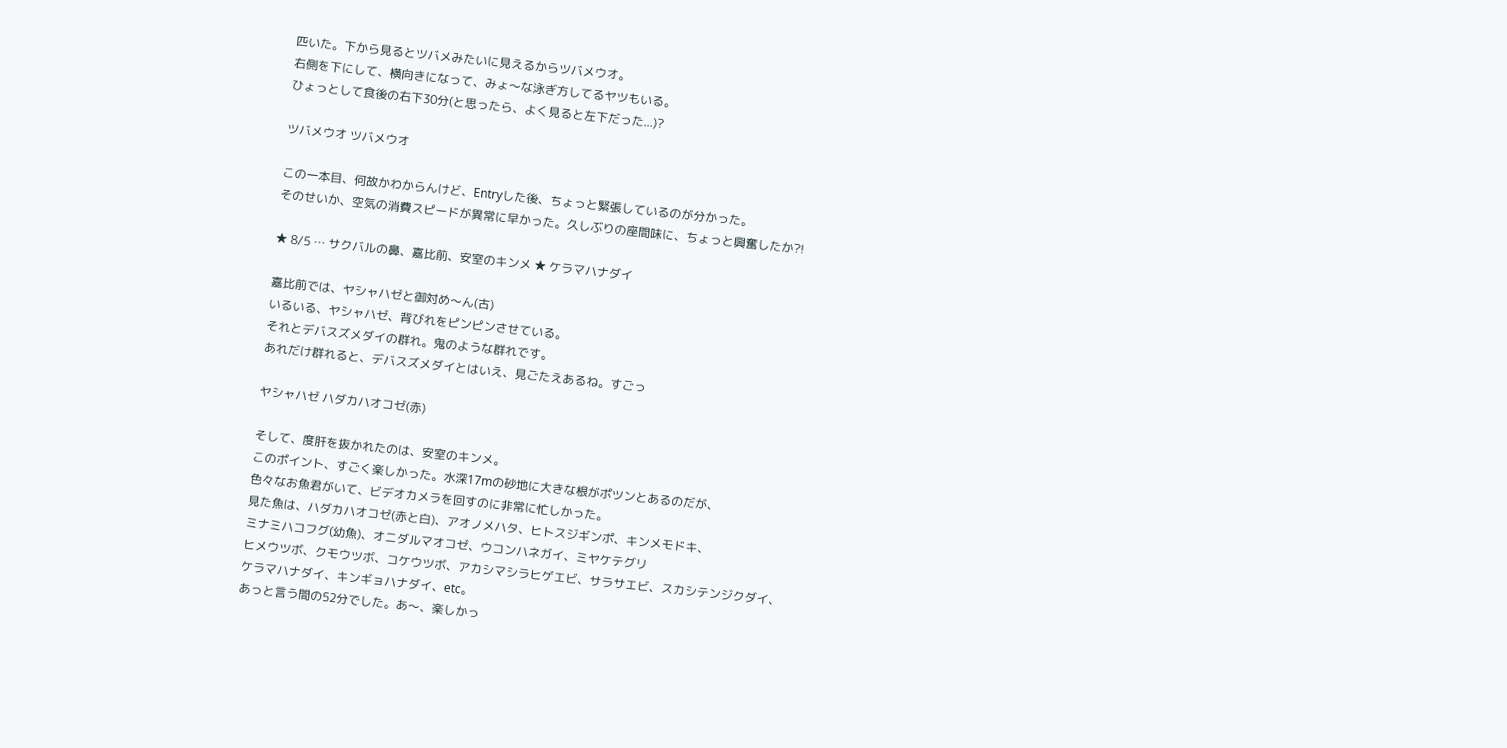匹いた。下から見るとツバメみたいに見えるからツバメウオ。
右側を下にして、横向きになって、みょ〜な泳ぎ方してるヤツもいる。
ひょっとして食後の右下30分(と思ったら、よく見ると左下だった...)?

ツバメウオ ツバメウオ

この一本目、何故かわからんけど、Entryした後、ちょっと緊張しているのが分かった。
そのせいか、空気の消費スピードが異常に早かった。久しぶりの座間味に、ちょっと興奮したか?!

★ 8/5 … サクバルの鼻、嘉比前、安室のキンメ ★ ケラマハナダイ

嘉比前では、ヤシャハゼと御対め〜ん(古)
いるいる、ヤシャハゼ、背びれをピンピンさせている。
それとデバスズメダイの群れ。鬼のような群れです。
あれだけ群れると、デバスズメダイとはいえ、見ごたえあるね。すごっ

ヤシャハゼ ハダカハオコゼ(赤)

そして、度肝を抜かれたのは、安室のキンメ。
このポイント、すごく楽しかった。水深17mの砂地に大きな根がポツンとあるのだが、
色々なお魚君がいて、ビデオカメラを回すのに非常に忙しかった。
見た魚は、ハダカハオコゼ(赤と白)、アオノメハタ、ヒトスジギンポ、キンメモドキ、
ミナミハコフグ(幼魚)、オニダルマオコゼ、ウコンハネガイ、ミヤケテグリ
ヒメウツボ、クモウツボ、コケウツボ、アカシマシラヒゲエビ、サラサエビ、スカシテンジクダイ、
ケラマハナダイ、キンギョハナダイ、etc。
あっと言う間の52分でした。あ〜、楽しかっ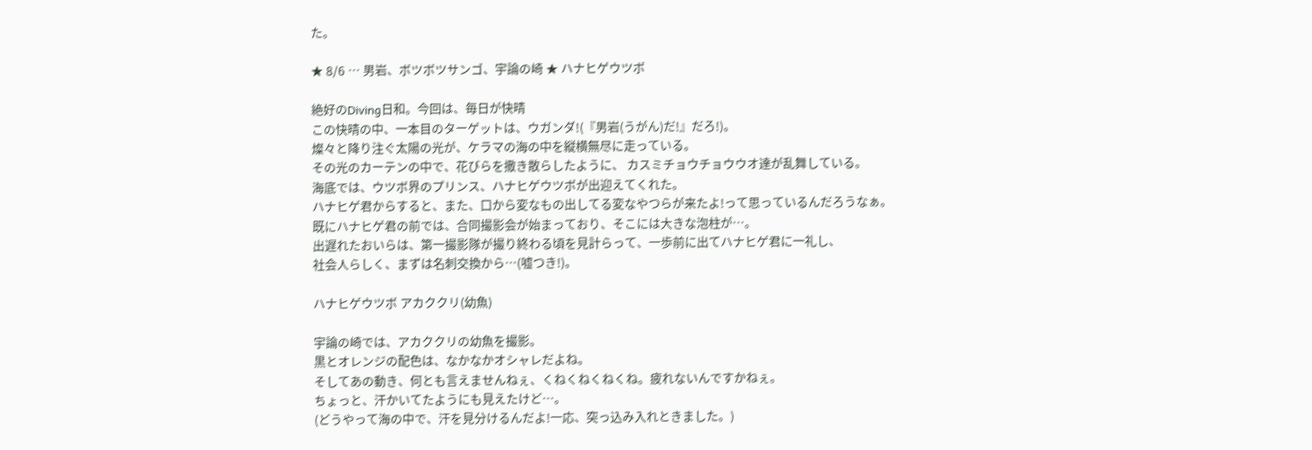た。

★ 8/6 … 男岩、ボツボツサンゴ、宇論の崎 ★ ハナヒゲウツボ

絶好のDiving日和。今回は、毎日が快晴
この快晴の中、一本目のターゲットは、ウガンダ!(『男岩(うがん)だ!』だろ!)。
燦々と降り注ぐ太陽の光が、ケラマの海の中を縦横無尽に走っている。
その光のカーテンの中で、花びらを撒き散らしたように、 カスミチョウチョウウオ達が乱舞している。
海底では、ウツボ界のプリンス、ハナヒゲウツボが出迎えてくれた。
ハナヒゲ君からすると、また、口から変なもの出してる変なやつらが来たよ!って思っているんだろうなぁ。
既にハナヒゲ君の前では、合同撮影会が始まっており、そこには大きな泡柱が…。
出遅れたおいらは、第一撮影隊が撮り終わる頃を見計らって、一歩前に出てハナヒゲ君に一礼し、
社会人らしく、まずは名刺交換から…(嘘つき!)。

ハナヒゲウツボ アカククリ(幼魚)

宇論の崎では、アカククリの幼魚を撮影。
黒とオレンジの配色は、なかなかオシャレだよね。
そしてあの動き、何とも言えませんねぇ、くねくねくねくね。疲れないんですかねぇ。
ちょっと、汗かいてたようにも見えたけど…。
(どうやって海の中で、汗を見分けるんだよ!一応、突っ込み入れときました。)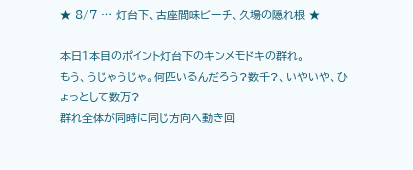★ 8/7 … 灯台下、古座間味ビーチ、久場の隠れ根 ★

本日1本目のポイント灯台下のキンメモドキの群れ。
もう、うじゃうじゃ。何匹いるんだろう?数千?、いやいや、ひょっとして数万?
群れ全体が同時に同じ方向へ動き回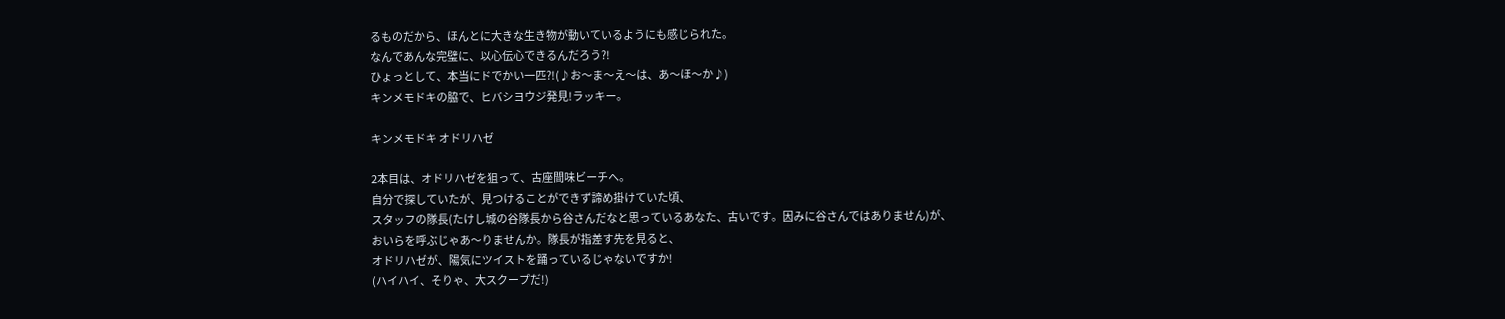るものだから、ほんとに大きな生き物が動いているようにも感じられた。
なんであんな完璧に、以心伝心できるんだろう?!
ひょっとして、本当にドでかい一匹?!(♪お〜ま〜え〜は、あ〜ほ〜か♪)
キンメモドキの脇で、ヒバシヨウジ発見!ラッキー。

キンメモドキ オドリハゼ

2本目は、オドリハゼを狙って、古座間味ビーチへ。
自分で探していたが、見つけることができず諦め掛けていた頃、
スタッフの隊長(たけし城の谷隊長から谷さんだなと思っているあなた、古いです。因みに谷さんではありません)が、
おいらを呼ぶじゃあ〜りませんか。隊長が指差す先を見ると、
オドリハゼが、陽気にツイストを踊っているじゃないですか!
(ハイハイ、そりゃ、大スクープだ!)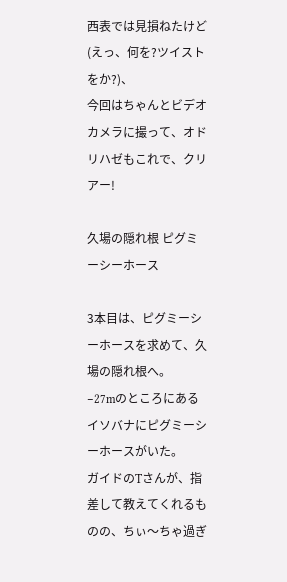西表では見損ねたけど(えっ、何を?ツイストをか?)、
今回はちゃんとビデオカメラに撮って、オドリハゼもこれで、クリアー!

久場の隠れ根 ピグミーシーホース

3本目は、ピグミーシーホースを求めて、久場の隠れ根へ。
−27mのところにあるイソバナにピグミーシーホースがいた。
ガイドのTさんが、指差して教えてくれるものの、ちぃ〜ちゃ過ぎ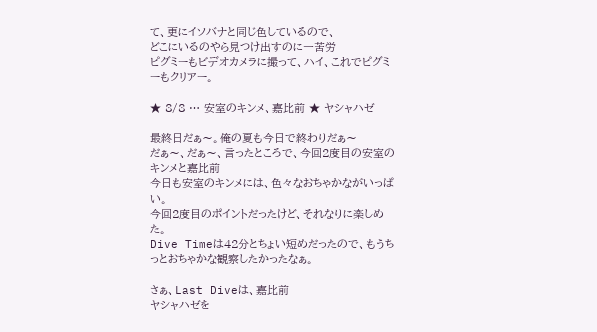て、更にイソバナと同じ色しているので、
どこにいるのやら見つけ出すのに一苦労
ピグミーもビデオカメラに撮って、ハイ、これでピグミーもクリアー。

★ 8/8 … 安室のキンメ、嘉比前 ★ ヤシャハゼ

最終日だぁ〜。俺の夏も今日で終わりだぁ〜
だぁ〜、だぁ〜、言ったところで、今回2度目の安室のキンメと嘉比前
今日も安室のキンメには、色々なおちゃかながいっぱい。
今回2度目のポイントだったけど、それなりに楽しめた。
Dive Timeは42分とちょい短めだったので、もうちっとおちゃかな観察したかったなぁ。

さぁ、Last Diveは、嘉比前
ヤシャハゼを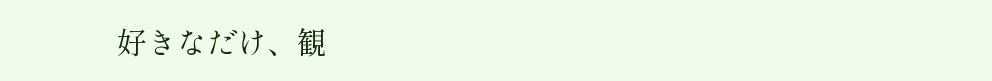好きなだけ、観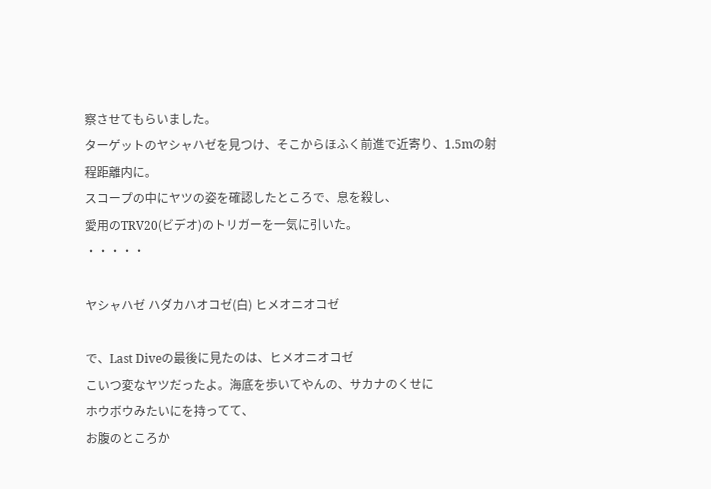察させてもらいました。
ターゲットのヤシャハゼを見つけ、そこからほふく前進で近寄り、1.5mの射程距離内に。
スコープの中にヤツの姿を確認したところで、息を殺し、
愛用のTRV20(ビデオ)のトリガーを一気に引いた。
・・・・・

ヤシャハゼ ハダカハオコゼ(白) ヒメオニオコゼ

で、Last Diveの最後に見たのは、ヒメオニオコゼ
こいつ変なヤツだったよ。海底を歩いてやんの、サカナのくせに
ホウボウみたいにを持ってて、
お腹のところか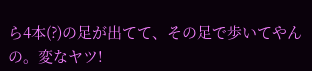ら4本(?)の足が出てて、その足で歩いてやんの。変なヤツ!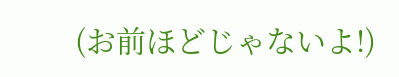(お前ほどじゃないよ!)